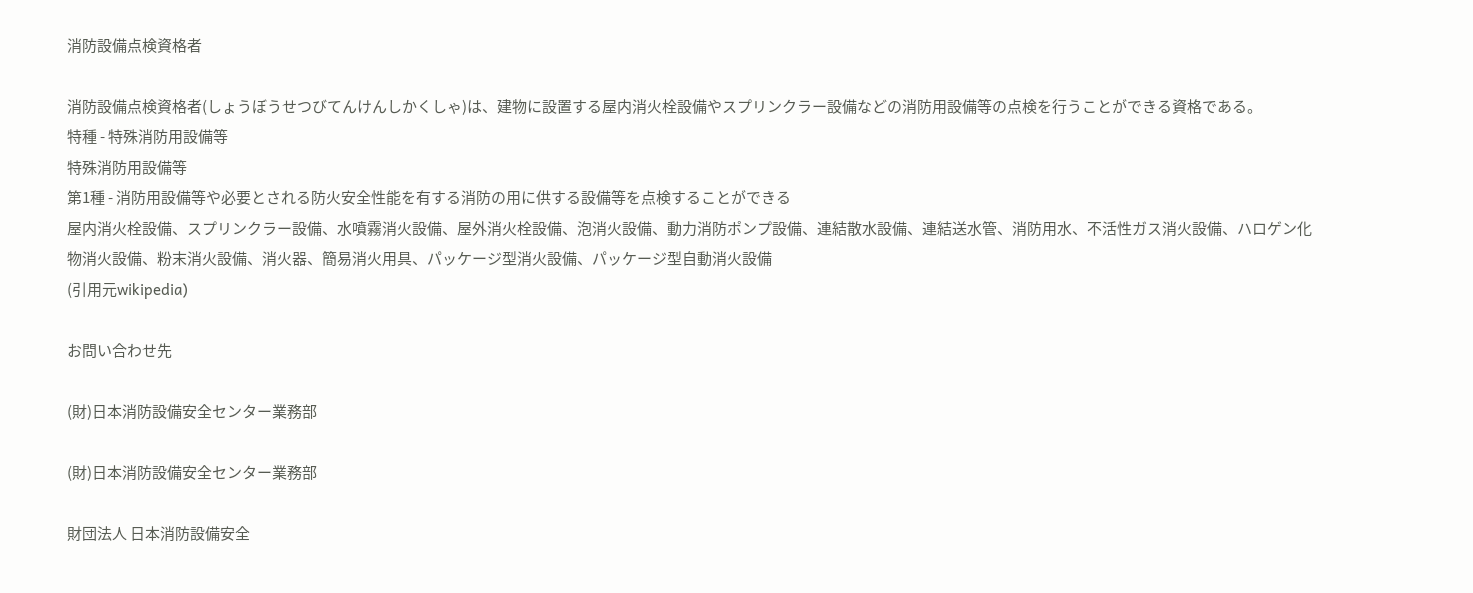消防設備点検資格者

消防設備点検資格者(しょうぼうせつびてんけんしかくしゃ)は、建物に設置する屋内消火栓設備やスプリンクラー設備などの消防用設備等の点検を行うことができる資格である。
特種 - 特殊消防用設備等
特殊消防用設備等
第1種 - 消防用設備等や必要とされる防火安全性能を有する消防の用に供する設備等を点検することができる
屋内消火栓設備、スプリンクラー設備、水噴霧消火設備、屋外消火栓設備、泡消火設備、動力消防ポンプ設備、連結散水設備、連結送水管、消防用水、不活性ガス消火設備、ハロゲン化物消火設備、粉末消火設備、消火器、簡易消火用具、パッケージ型消火設備、パッケージ型自動消火設備
(引用元wikipedia)

お問い合わせ先

(財)日本消防設備安全センター業務部

(財)日本消防設備安全センター業務部

財団法人 日本消防設備安全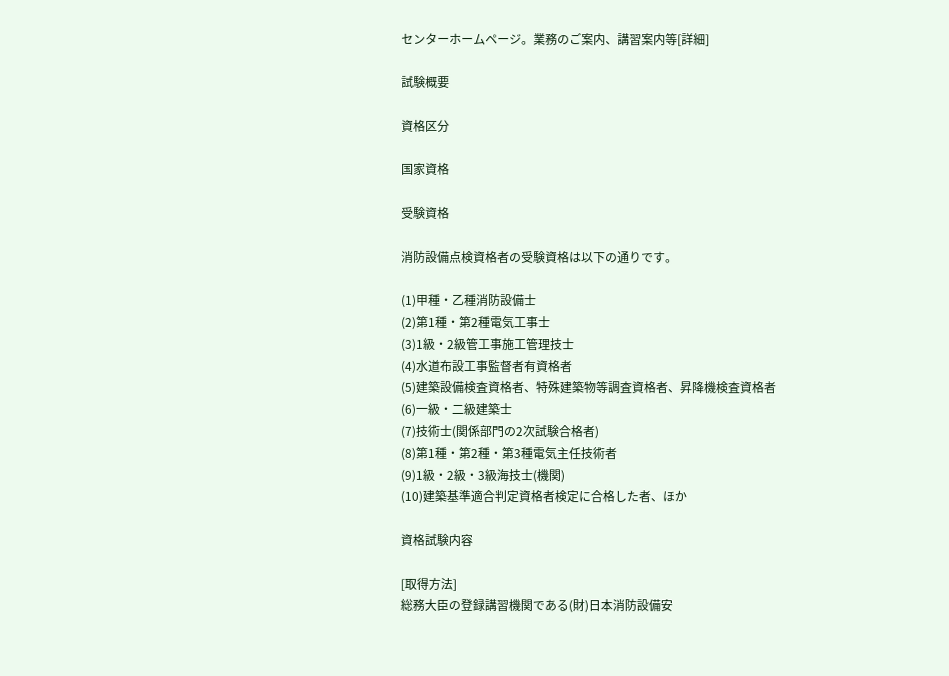センターホームページ。業務のご案内、講習案内等[詳細]

試験概要

資格区分

国家資格

受験資格

消防設備点検資格者の受験資格は以下の通りです。

(1)甲種・乙種消防設備士
(2)第1種・第2種電気工事士
(3)1級・2級管工事施工管理技士
(4)水道布設工事監督者有資格者
(5)建築設備検査資格者、特殊建築物等調査資格者、昇降機検査資格者
(6)一級・二級建築士
(7)技術士(関係部門の2次試験合格者)
(8)第1種・第2種・第3種電気主任技術者
(9)1級・2級・3級海技士(機関)
(10)建築基準適合判定資格者検定に合格した者、ほか

資格試験内容

[取得方法]
総務大臣の登録講習機関である(財)日本消防設備安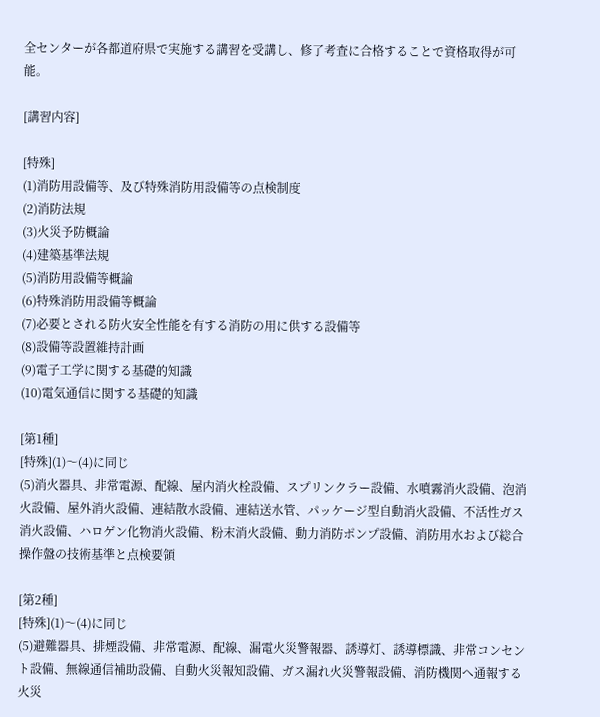全センターが各都道府県で実施する講習を受講し、修了考査に合格することで資格取得が可能。

[講習内容]

[特殊]
(1)消防用設備等、及び特殊消防用設備等の点検制度
(2)消防法規
(3)火災予防概論
(4)建築基準法規
(5)消防用設備等概論
(6)特殊消防用設備等概論
(7)必要とされる防火安全性能を有する消防の用に供する設備等
(8)設備等設置維持計画
(9)電子工学に関する基礎的知識
(10)電気通信に関する基礎的知識

[第1種]
[特殊](1)〜(4)に同じ
(5)消火器具、非常電源、配線、屋内消火栓設備、スプリンクラー設備、水噴霧消火設備、泡消火設備、屋外消火設備、連結散水設備、連結送水管、パッケージ型自動消火設備、不活性ガス消火設備、ハロゲン化物消火設備、粉末消火設備、動力消防ポンプ設備、消防用水および総合操作盤の技術基準と点検要領

[第2種]
[特殊](1)〜(4)に同じ
(5)避難器具、排煙設備、非常電源、配線、漏電火災警報器、誘導灯、誘導標識、非常コンセント設備、無線通信補助設備、自動火災報知設備、ガス漏れ火災警報設備、消防機関へ通報する火災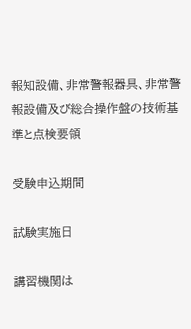報知設備、非常警報器具、非常警報設備及び総合操作盤の技術基準と点検要領

受験申込期間

試験実施日

講習機関は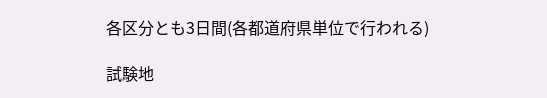各区分とも3日間(各都道府県単位で行われる)

試験地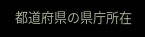都道府県の県庁所在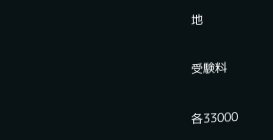地

受験料

各33000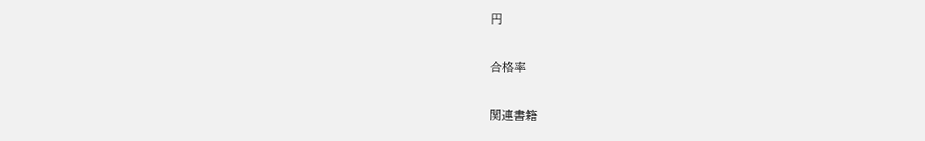円

合格率

関連書籍